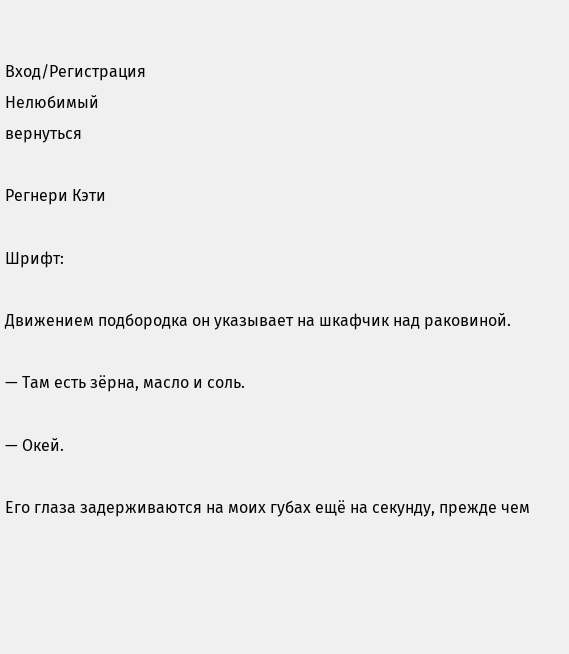Вход/Регистрация
Нелюбимый
вернуться

Регнери Кэти

Шрифт:

Движением подбородка он указывает на шкафчик над раковиной.

— Там есть зёрна, масло и соль.

— Окей.

Его глаза задерживаются на моих губах ещё на секунду, прежде чем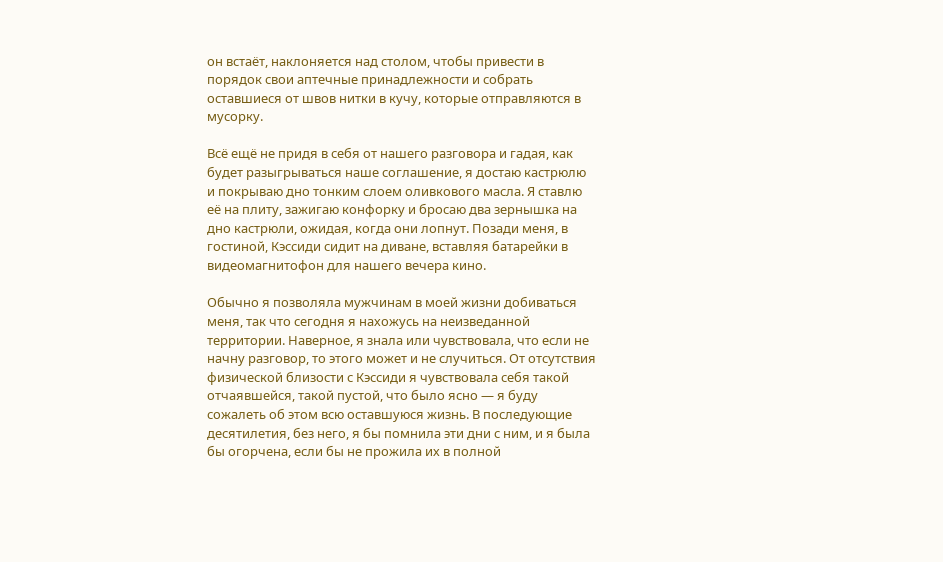он встаёт, наклоняется над столом, чтобы привести в порядок свои аптечные принадлежности и собрать оставшиеся от швов нитки в кучу, которые отправляются в мусорку.

Всё ещё не придя в себя от нашего разговора и гадая, как будет разыгрываться наше соглашение, я достаю кастрюлю и покрываю дно тонким слоем оливкового масла. Я ставлю её на плиту, зажигаю конфорку и бросаю два зернышка на дно кастрюли, ожидая, когда они лопнут. Позади меня, в гостиной, Кэссиди сидит на диване, вставляя батарейки в видеомагнитофон для нашего вечера кино.

Обычно я позволяла мужчинам в моей жизни добиваться меня, так что сегодня я нахожусь на неизведанной территории. Наверное, я знала или чувствовала, что если не начну разговор, то этого может и не случиться. От отсутствия физической близости с Кэссиди я чувствовала себя такой отчаявшейся, такой пустой, что было ясно — я буду сожалеть об этом всю оставшуюся жизнь. В последующие десятилетия, без него, я бы помнила эти дни с ним, и я была бы огорчена, если бы не прожила их в полной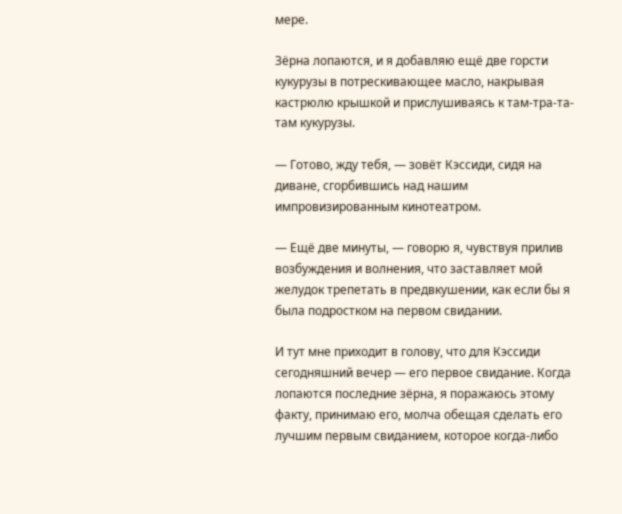мере.

Зёрна лопаются, и я добавляю ещё две горсти кукурузы в потрескивающее масло, накрывая кастрюлю крышкой и прислушиваясь к там-тра-та-там кукурузы.

— Готово, жду тебя, — зовёт Кэссиди, сидя на диване, сгорбившись над нашим импровизированным кинотеатром.

— Ещё две минуты, — говорю я, чувствуя прилив возбуждения и волнения, что заставляет мой желудок трепетать в предвкушении, как если бы я была подростком на первом свидании.

И тут мне приходит в голову, что для Кэссиди сегодняшний вечер — его первое свидание. Когда лопаются последние зёрна, я поражаюсь этому факту, принимаю его, молча обещая сделать его лучшим первым свиданием, которое когда-либо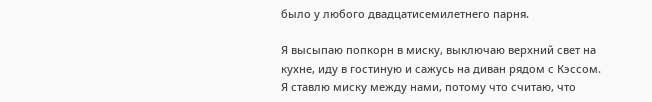было у любого двадцатисемилетнего парня.

Я высыпаю попкорн в миску, выключаю верхний свет на кухне, иду в гостиную и сажусь на диван рядом с Кэссом. Я ставлю миску между нами, потому что считаю, что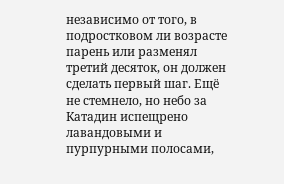независимо от того, в подростковом ли возрасте парень или разменял третий десяток, он должен сделать первый шаг. Ещё не стемнело, но небо за Катадин испещрено лавандовыми и пурпурными полосами,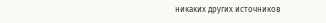никаких других источников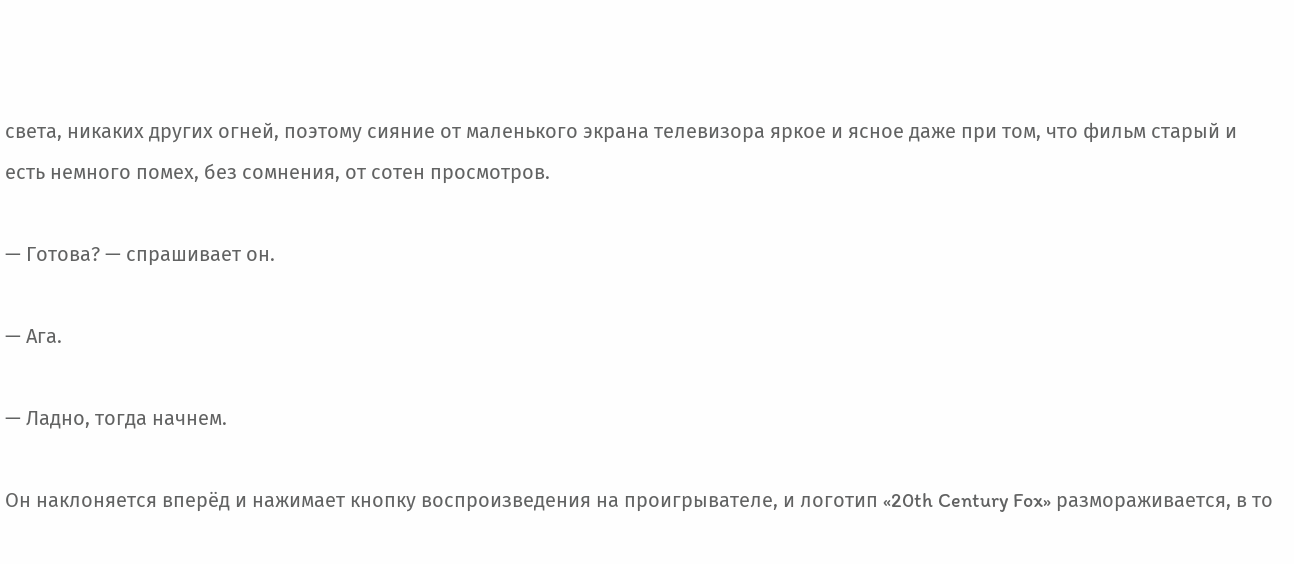света, никаких других огней, поэтому сияние от маленького экрана телевизора яркое и ясное даже при том, что фильм старый и есть немного помех, без сомнения, от сотен просмотров.

— Готова? — спрашивает он.

— Ага.

— Ладно, тогда начнем.

Он наклоняется вперёд и нажимает кнопку воспроизведения на проигрывателе, и логотип «20th Century Fox» размораживается, в то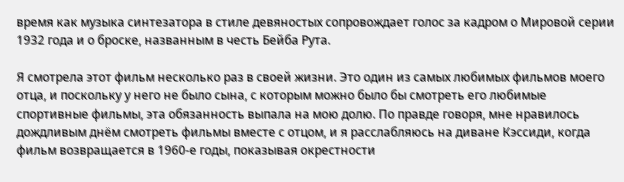время как музыка синтезатора в стиле девяностых сопровождает голос за кадром о Мировой серии 1932 года и о броске, названным в честь Бейба Рута.

Я смотрела этот фильм несколько раз в своей жизни. Это один из самых любимых фильмов моего отца, и поскольку у него не было сына, с которым можно было бы смотреть его любимые спортивные фильмы, эта обязанность выпала на мою долю. По правде говоря, мне нравилось дождливым днём смотреть фильмы вместе с отцом, и я расслабляюсь на диване Кэссиди, когда фильм возвращается в 1960-е годы, показывая окрестности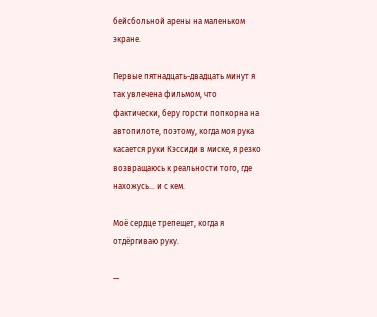бейсбольной арены на маленьком экране.

Первые пятнадцать-двадцать минут я так увлечена фильмом, что фактически, беру горсти попкорна на автопилоте, поэтому, когда моя рука касается руки Кэссиди в миске, я резко возвращаюсь к реальности того, где нахожусь… и с кем.

Моё сердце трепещет, когда я отдёргиваю руку.

—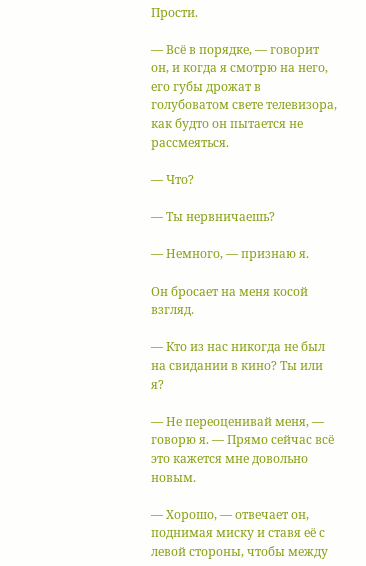Прости.

— Всё в порядке, — говорит он, и когда я смотрю на него, его губы дрожат в голубоватом свете телевизора, как будто он пытается не рассмеяться.

— Что?

— Ты нервничаешь?

— Немного, — признаю я.

Он бросает на меня косой взгляд.

— Кто из нас никогда не был на свидании в кино? Ты или я?

— Не переоценивай меня, — говорю я. — Прямо сейчас всё это кажется мне довольно новым.

— Хорошо, — отвечает он, поднимая миску и ставя её с левой стороны, чтобы между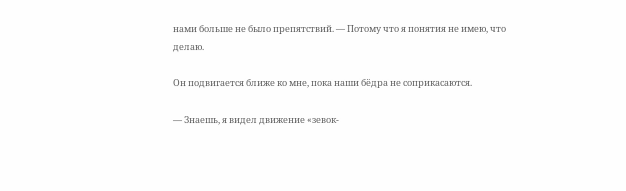нами больше не было препятствий. — Потому что я понятия не имею, что делаю.

Он подвигается ближе ко мне, пока наши бёдра не соприкасаются.

— Знаешь, я видел движение «зевок-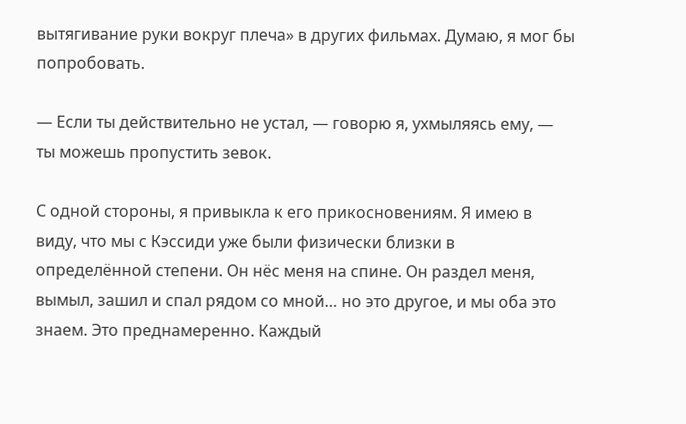вытягивание руки вокруг плеча» в других фильмах. Думаю, я мог бы попробовать.

— Если ты действительно не устал, — говорю я, ухмыляясь ему, — ты можешь пропустить зевок.

С одной стороны, я привыкла к его прикосновениям. Я имею в виду, что мы с Кэссиди уже были физически близки в определённой степени. Он нёс меня на спине. Он раздел меня, вымыл, зашил и спал рядом со мной… но это другое, и мы оба это знаем. Это преднамеренно. Каждый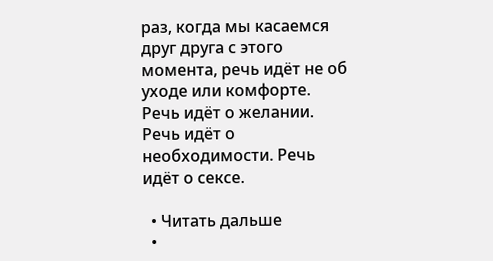раз, когда мы касаемся друг друга с этого момента, речь идёт не об уходе или комфорте. Речь идёт о желании. Речь идёт о необходимости. Речь идёт о сексе.

  • Читать дальше
  •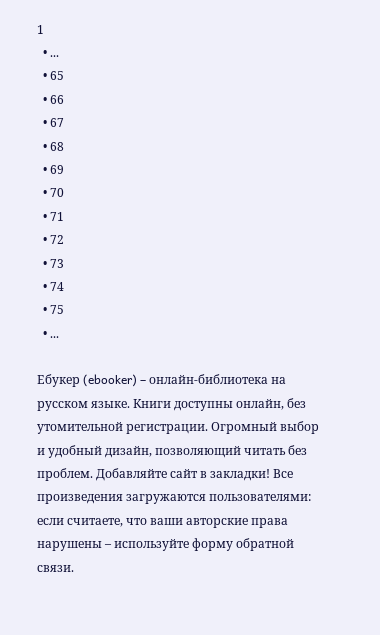1
  • ...
  • 65
  • 66
  • 67
  • 68
  • 69
  • 70
  • 71
  • 72
  • 73
  • 74
  • 75
  • ...

Ебукер (ebooker) – онлайн-библиотека на русском языке. Книги доступны онлайн, без утомительной регистрации. Огромный выбор и удобный дизайн, позволяющий читать без проблем. Добавляйте сайт в закладки! Все произведения загружаются пользователями: если считаете, что ваши авторские права нарушены – используйте форму обратной связи.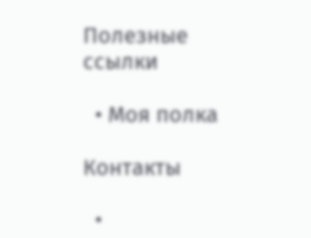Полезные ссылки

  • Моя полка

Контакты

  •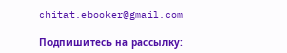chitat.ebooker@gmail.com

Подпишитесь на рассылку: